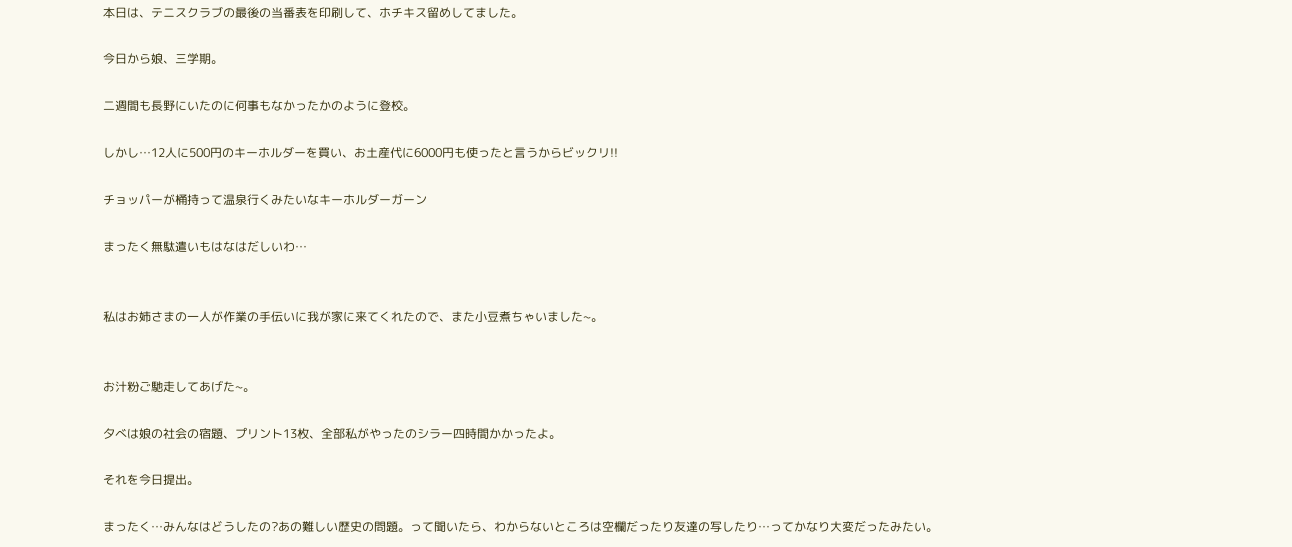本日は、テニスクラブの最後の当番表を印刷して、ホチキス留めしてました。

今日から娘、三学期。

二週間も長野にいたのに何事もなかったかのように登校。

しかし…12人に500円のキーホルダーを買い、お土産代に6000円も使ったと言うからビックリ!!

チョッパーが桶持って温泉行くみたいなキーホルダーガーン

まったく無駄遣いもはなはだしいわ…


私はお姉さまの一人が作業の手伝いに我が家に来てくれたので、また小豆煮ちゃいました~。


お汁粉ご馳走してあげた~。

夕べは娘の社会の宿題、プリント13枚、全部私がやったのシラー四時間かかったよ。

それを今日提出。

まったく…みんなはどうしたの?あの難しい歴史の問題。って聞いたら、わからないところは空欄だったり友達の写したり…ってかなり大変だったみたい。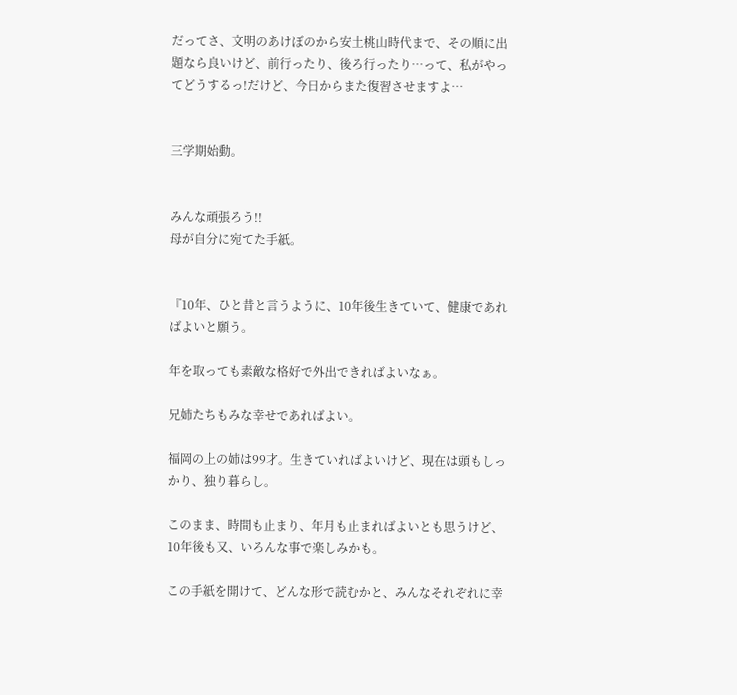だってさ、文明のあけぼのから安土桃山時代まで、その順に出題なら良いけど、前行ったり、後ろ行ったり…って、私がやってどうするっ!だけど、今日からまた復習させますよ…


三学期始動。


みんな頑張ろう!!
母が自分に宛てた手紙。


『10年、ひと昔と言うように、10年後生きていて、健康であればよいと願う。

年を取っても素敵な格好で外出できればよいなぁ。

兄姉たちもみな幸せであればよい。

福岡の上の姉は99才。生きていればよいけど、現在は頭もしっかり、独り暮らし。

このまま、時間も止まり、年月も止まればよいとも思うけど、10年後も又、いろんな事で楽しみかも。

この手紙を開けて、どんな形で読むかと、みんなそれぞれに幸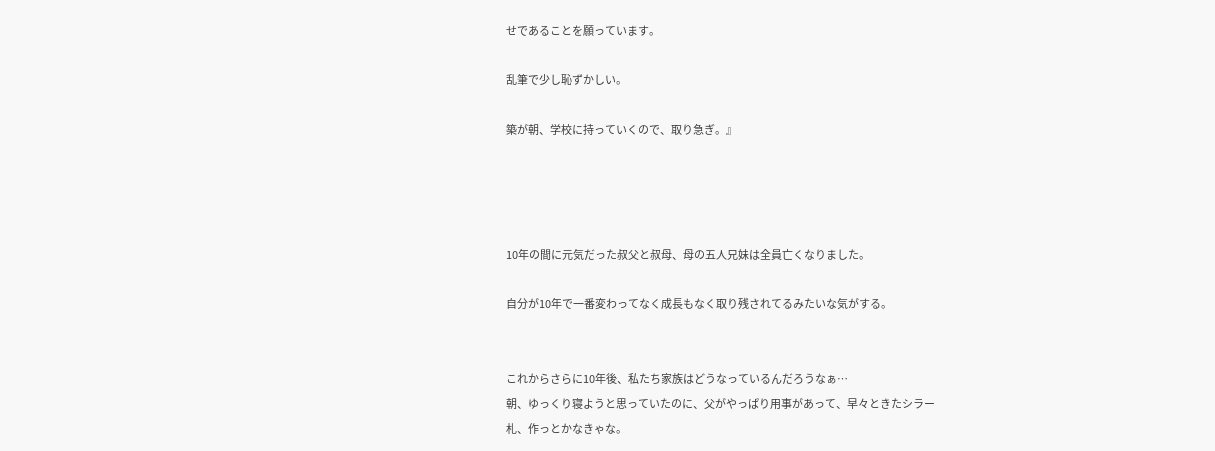せであることを願っています。

乱筆で少し恥ずかしい。

築が朝、学校に持っていくので、取り急ぎ。』




10年の間に元気だった叔父と叔母、母の五人兄妹は全員亡くなりました。

自分が10年で一番変わってなく成長もなく取り残されてるみたいな気がする。


これからさらに10年後、私たち家族はどうなっているんだろうなぁ…
朝、ゆっくり寝ようと思っていたのに、父がやっぱり用事があって、早々ときたシラー
札、作っとかなきゃな。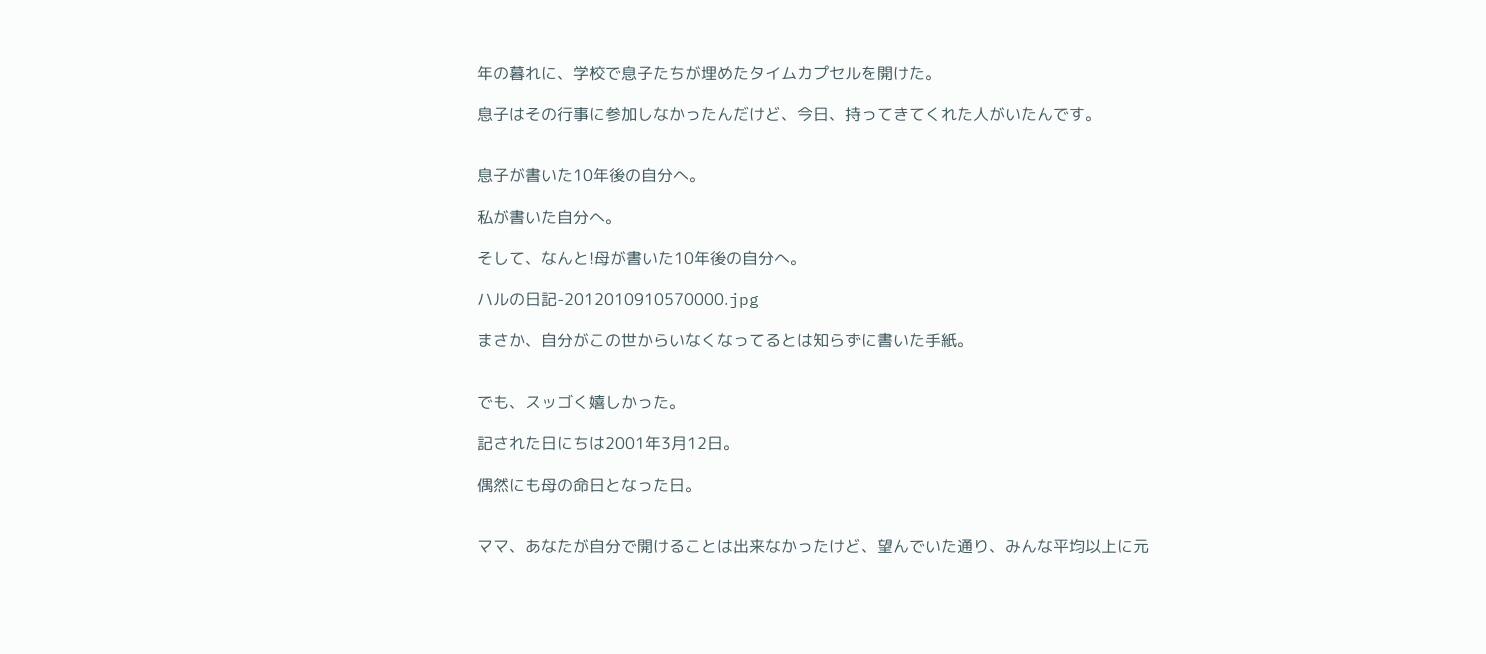年の暮れに、学校で息子たちが埋めたタイムカプセルを開けた。

息子はその行事に参加しなかったんだけど、今日、持ってきてくれた人がいたんです。


息子が書いた10年後の自分へ。

私が書いた自分へ。

そして、なんと!母が書いた10年後の自分へ。

ハルの日記-2012010910570000.jpg

まさか、自分がこの世からいなくなってるとは知らずに書いた手紙。


でも、スッゴく嬉しかった。

記された日にちは2001年3月12日。

偶然にも母の命日となった日。


ママ、あなたが自分で開けることは出来なかったけど、望んでいた通り、みんな平均以上に元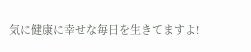気に健康に幸せな毎日を生きてますよ!